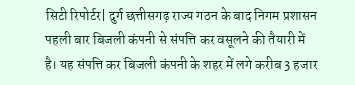सिटी रिपोर्टर| दुर्ग छत्तीसगढ़ राज्य गठन के बाद निगम प्रशासन पहली बार बिजली कंपनी से संपत्ति कर वसूलने की तैयारी में है। यह संपत्ति कर बिजली कंपनी के शहर में लगे करीब 3 हजार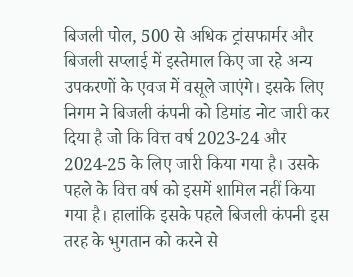बिजली पोल, 500 से अधिक ट्रांसफार्मर और बिजली सप्लाई में इस्तेमाल किए जा रहे अन्य उपकरणों के एवज में वसूले जाएंगे। इसके लिए निगम ने बिजली कंपनी को डिमांड नोट जारी कर दिया है जो कि वित्त वर्ष 2023-24 और 2024-25 के लिए जारी किया गया है। उसके पहले के वित्त वर्ष को इसमें शामिल नहीं किया गया है। हालांकि इसके पहले बिजली कंपनी इस तरह के भुगतान को करने से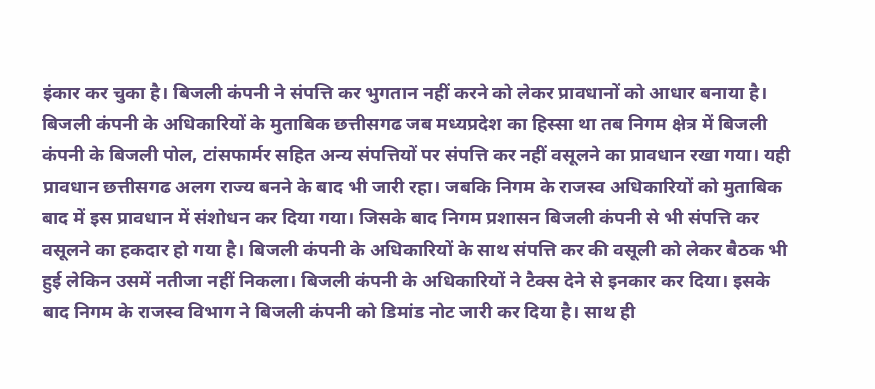इंकार कर चुका है। बिजली कंपनी ने संपत्ति कर भुगतान नहीं करने को लेकर प्रावधानों को आधार बनाया है। बिजली कंपनी के अधिकारियों के मुताबिक छत्तीसगढ जब मध्यप्रदेश का हिस्सा था तब निगम क्षेत्र में बिजली कंपनी के बिजली पोल, टांसफार्मर सहित अन्य संपत्तियों पर संपत्ति कर नहीं वसूलने का प्रावधान रखा गया। यही प्रावधान छत्तीसगढ अलग राज्य बनने के बाद भी जारी रहा। जबकि निगम के राजस्व अधिकारियों को मुताबिक बाद में इस प्रावधान में संशोधन कर दिया गया। जिसके बाद निगम प्रशासन बिजली कंपनी से भी संपत्ति कर वसूलने का हकदार हो गया है। बिजली कंपनी के अधिकारियों के साथ संपत्ति कर की वसूली को लेकर बैठक भी हुई लेकिन उसमें नतीजा नहीं निकला। बिजली कंपनी के अधिकारियों ने टैक्स देने से इनकार कर दिया। इसके बाद निगम के राजस्व विभाग ने बिजली कंपनी को डिमांड नोट जारी कर दिया है। साथ ही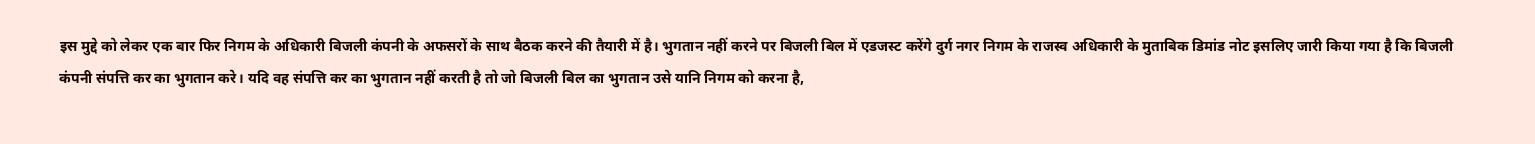इस मुद्दे को लेकर एक बार फिर निगम के अधिकारी बिजली कंपनी के अफसरों के साथ बैठक करने की तैयारी में है। भुगतान नहीं करने पर बिजली बिल में एडजस्ट करेंगे दुर्ग नगर निगम के राजस्व अधिकारी के मुताबिक डिमांड नोट इसलिए जारी किया गया है कि बिजली कंपनी संपत्ति कर का भुगतान करे। यदि वह संपत्ति कर का भुगतान नहीं करती है तो जो बिजली बिल का भुगतान उसे यानि निगम को करना है,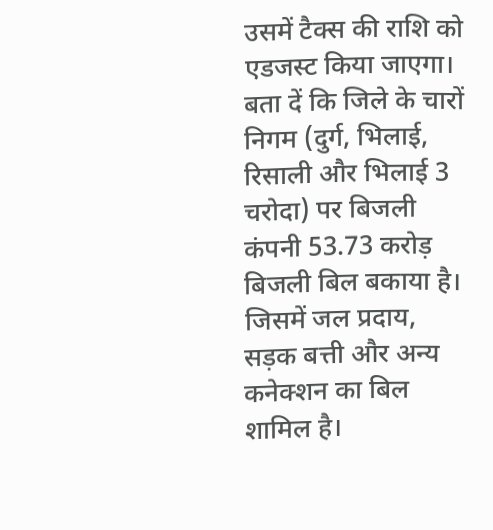उसमें टैक्स की राशि को एडजस्ट किया जाएगा। बता दें कि जिले के चारों निगम (दुर्ग, भिलाई, रिसाली और भिलाई 3 चरोदा) पर बिजली कंपनी 53.73 करोड़ बिजली बिल बकाया है। जिसमें जल प्रदाय, सड़क बत्ती और अन्य कनेक्शन का बिल शामिल है।